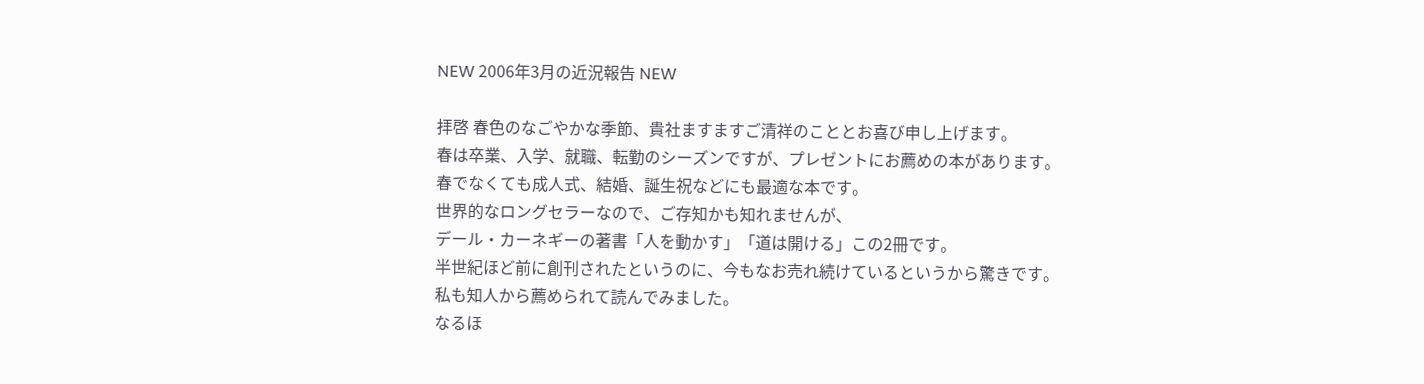NEW 2006年3月の近況報告 NEW

拝啓 春色のなごやかな季節、貴社ますますご清祥のこととお喜び申し上げます。
春は卒業、入学、就職、転勤のシーズンですが、プレゼントにお薦めの本があります。
春でなくても成人式、結婚、誕生祝などにも最適な本です。
世界的なロングセラーなので、ご存知かも知れませんが、
デール・カーネギーの著書「人を動かす」「道は開ける」この2冊です。
半世紀ほど前に創刊されたというのに、今もなお売れ続けているというから驚きです。
私も知人から薦められて読んでみました。
なるほ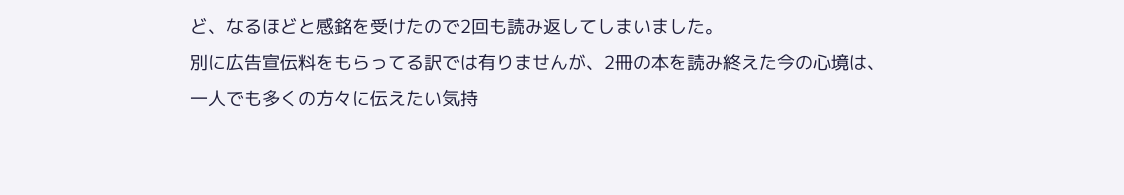ど、なるほどと感銘を受けたので2回も読み返してしまいました。
別に広告宣伝料をもらってる訳では有りませんが、2冊の本を読み終えた今の心境は、
一人でも多くの方々に伝えたい気持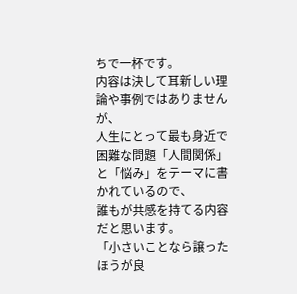ちで一杯です。
内容は決して耳新しい理論や事例ではありませんが、
人生にとって最も身近で困難な問題「人間関係」と「悩み」をテーマに書かれているので、
誰もが共感を持てる内容だと思います。
「小さいことなら譲ったほうが良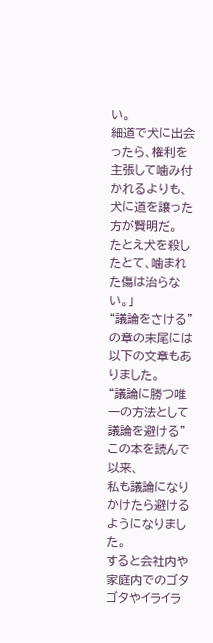い。
細道で犬に出会ったら、権利を主張して噛み付かれるよりも、犬に道を譲った方が賢明だ。
たとえ犬を殺したとて、噛まれた傷は治らない。」
“議論をさける”の章の末尾には以下の文章もありました。
“議論に勝つ唯一の方法として議論を避ける”この本を読んで以来、
私も議論になりかけたら避けるようになりました。
すると会社内や家庭内でのゴタゴタやイライラ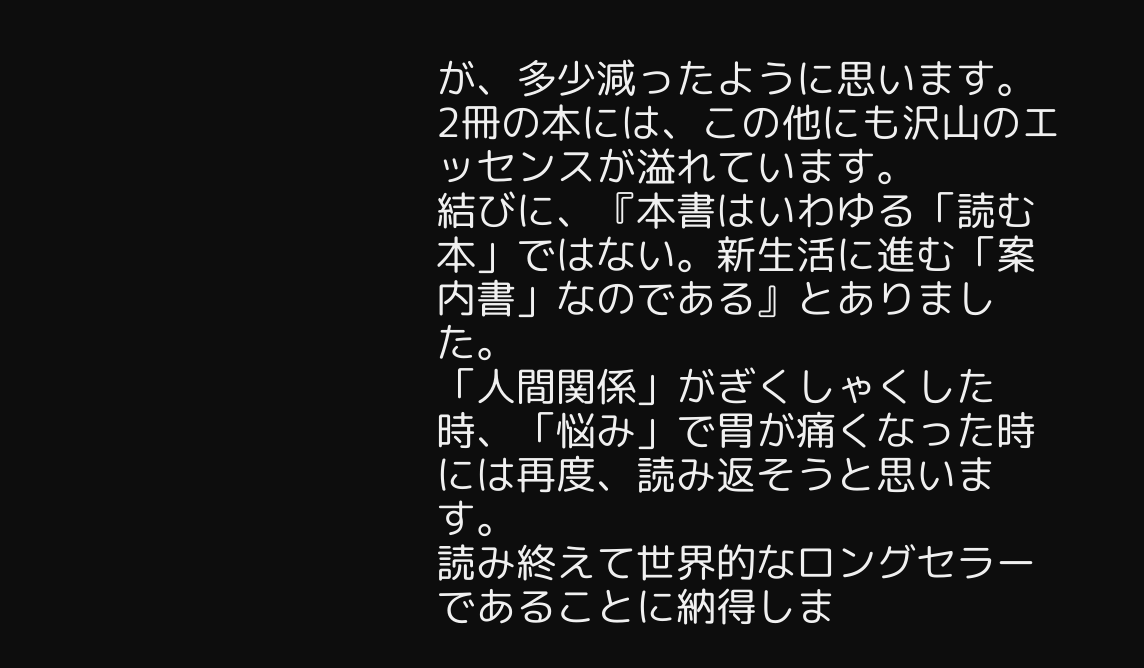が、多少減ったように思います。
2冊の本には、この他にも沢山のエッセンスが溢れています。
結びに、『本書はいわゆる「読む本」ではない。新生活に進む「案内書」なのである』とありました。
「人間関係」がぎくしゃくした時、「悩み」で胃が痛くなった時には再度、読み返そうと思います。
読み終えて世界的なロングセラーであることに納得しま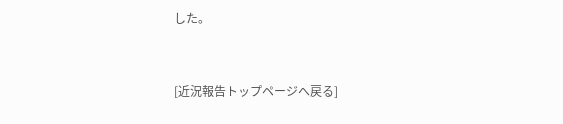した。



[近況報告トップページへ戻る]